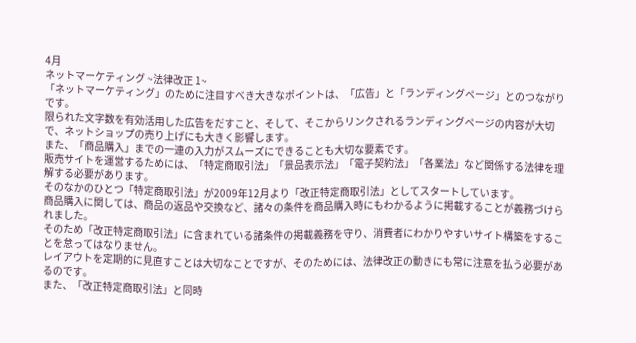4月
ネットマーケティング ~法律改正 1~
「ネットマーケティング」のために注目すべき大きなポイントは、「広告」と「ランディングページ」とのつながりです。
限られた文字数を有効活用した広告をだすこと、そして、そこからリンクされるランディングページの内容が大切で、ネットショップの売り上げにも大きく影響します。
また、「商品購入」までの一連の入力がスムーズにできることも大切な要素です。
販売サイトを運営するためには、「特定商取引法」「景品表示法」「電子契約法」「各業法」など関係する法律を理解する必要があります。
そのなかのひとつ「特定商取引法」が2009年12月より「改正特定商取引法」としてスタートしています。
商品購入に関しては、商品の返品や交換など、諸々の条件を商品購入時にもわかるように掲載することが義務づけられました。
そのため「改正特定商取引法」に含まれている諸条件の掲載義務を守り、消費者にわかりやすいサイト構築をすることを怠ってはなりません。
レイアウトを定期的に見直すことは大切なことですが、そのためには、法律改正の動きにも常に注意を払う必要があるのです。
また、「改正特定商取引法」と同時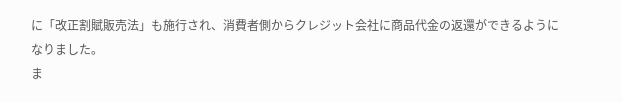に「改正割賦販売法」も施行され、消費者側からクレジット会社に商品代金の返還ができるようになりました。
ま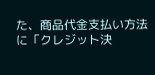た、商品代金支払い方法に「クレジット決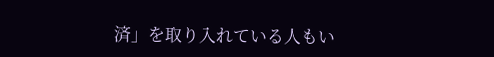済」を取り入れている人もい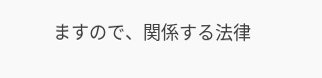ますので、関係する法律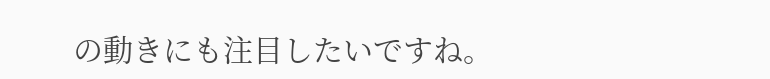の動きにも注目したいですね。